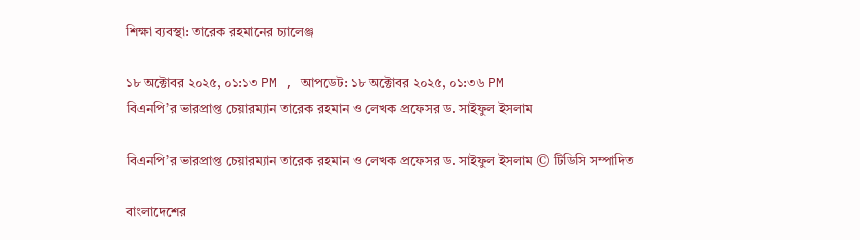শিক্ষা ব্যবস্থা: তারেক রহমানের চ্যালেঞ্জ

১৮ অক্টোবর ২০২৫, ০১:১৩ PM , আপডেট: ১৮ অক্টোবর ২০২৫, ০১:৩৬ PM
বিএনপি’র ভারপ্রাপ্ত চেয়ারম্যান তারেক রহমান ও লেখক প্রফেসর ড. সাইফুল ইসলাম

বিএনপি’র ভারপ্রাপ্ত চেয়ারম্যান তারেক রহমান ও লেখক প্রফেসর ড. সাইফুল ইসলাম © টিডিসি সম্পাদিত

বাংলাদেশের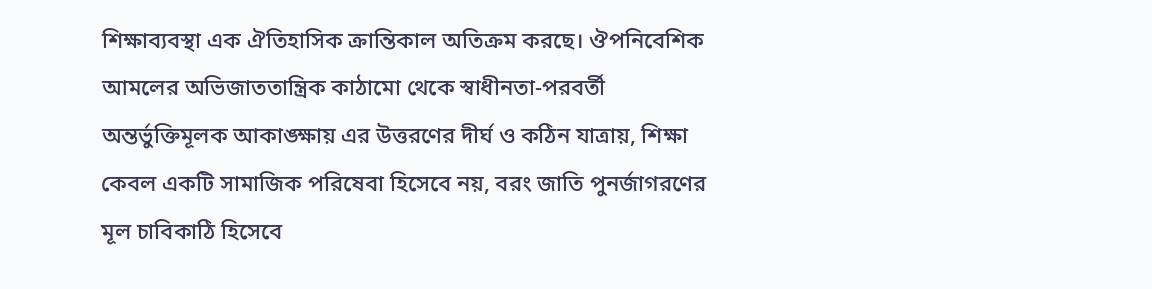শিক্ষাব্যবস্থা এক ঐতিহাসিক ক্রান্তিকাল অতিক্রম করছে। ঔপনিবেশিক আমলের অভিজাততান্ত্রিক কাঠামো থেকে স্বাধীনতা-পরবর্তী অন্তর্ভুক্তিমূলক আকাঙ্ক্ষায় এর উত্তরণের দীর্ঘ ও কঠিন যাত্রায়, শিক্ষা কেবল একটি সামাজিক পরিষেবা হিসেবে নয়, বরং জাতি পুনর্জাগরণের মূল চাবিকাঠি হিসেবে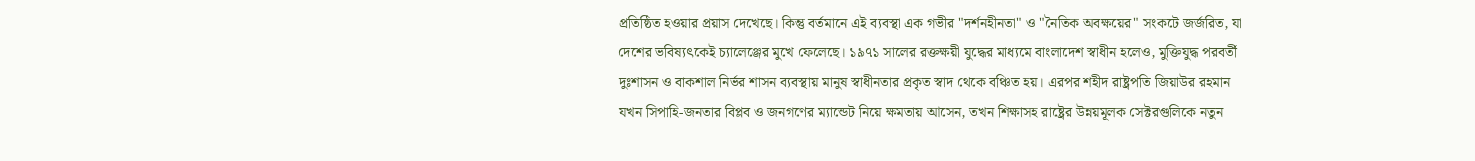প্রতিষ্ঠিত হওয়ার প্রয়াস দেখেছে। কিন্তু বর্তমানে এই ব্যবস্থা এক গভীর "দর্শনহীনতা" ও "নৈতিক অবক্ষয়ের" সংকটে জর্জরিত, যা দেশের ভবিষ্যৎকেই চ্যালেঞ্জের মুখে ফেলেছে। ১৯৭১ সালের রক্তক্ষয়ী যুদ্ধের মাধ্যমে বাংলাদেশ স্বাধীন হলেও, মুক্তিযুদ্ধ পরবর্তী দুঃশাসন ও বাকশাল নির্ভর শাসন ব্যবস্থায় মানুষ স্বাধীনতার প্রকৃত স্বাদ থেকে বঞ্চিত হয়। এরপর শহীদ রাষ্ট্রপতি জিয়াউর রহমান যখন সিপাহি-জনতার বিপ্লব ও জনগণের ম্যান্ডেট নিয়ে ক্ষমতায় আসেন, তখন শিক্ষাসহ রাষ্ট্রের উন্নয়মূলক সেক্টরগুলিকে নতুন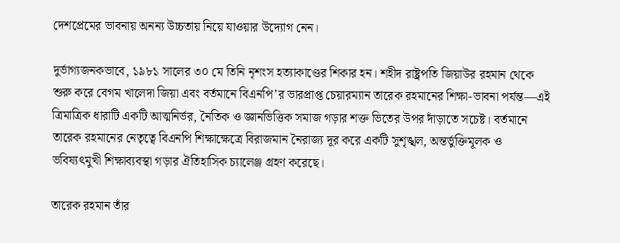দেশপ্রেমের ভাবনায় অনন্য উচ্চতায় নিয়ে যাওয়ার উদ্যোগ নেন।

দুর্ভাগ্যজনকভাবে, ১৯৮১ সালের ৩০ মে তিনি নৃশংস হত্যাকাণ্ডের শিকার হন। শহীদ রাষ্ট্রপতি জিয়াউর রহমান থেকে শুরু করে বেগম খালেদা জিয়া এবং বর্তমানে বিএনপি’র ভারপ্রাপ্ত চেয়ারম্যান তারেক রহমানের শিক্ষা-ভাবনা পর্যন্ত—এই ত্রিমাত্রিক ধারাটি একটি আত্মনির্ভর, নৈতিক ও জ্ঞানভিত্তিক সমাজ গড়ার শক্ত ভিতের উপর দাঁড়াতে সচেষ্ট। বর্তমানে তারেক রহমানের নেতৃত্বে বিএনপি শিক্ষাক্ষেত্রে বিরাজমান নৈরাজ্য দূর করে একটি সুশৃঙ্খল, অন্তর্ভুক্তিমূলক ও ভবিষ্যৎমুখী শিক্ষাব্যবস্থা গড়ার ঐতিহাসিক চ্যালেঞ্জ গ্রহণ করেছে।

তারেক রহমান তাঁর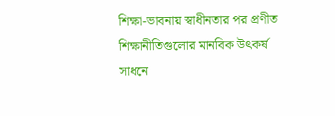শিক্ষা-ভাবনায় স্বাধীনতার পর প্রণীত শিক্ষানীতিগুলোর মানবিক উৎকর্ষ সাধনে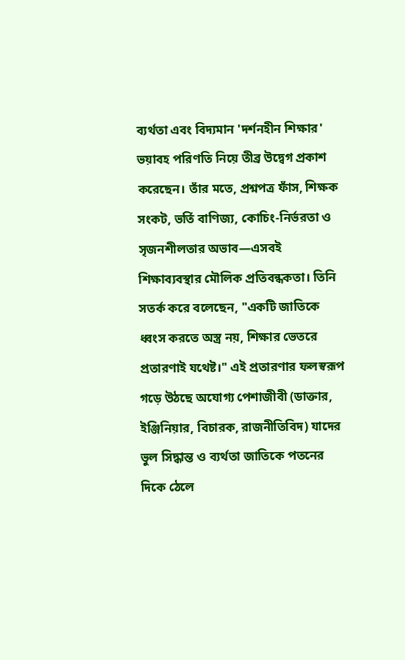ব্যর্থতা এবং বিদ্যমান 'দর্শনহীন শিক্ষার' ভয়াবহ পরিণতি নিয়ে তীব্র উদ্বেগ প্রকাশ করেছেন। তাঁর মতে, প্রশ্নপত্র ফাঁস, শিক্ষক সংকট, ভর্তি বাণিজ্য, কোচিং-নির্ভরতা ও সৃজনশীলতার অভাব—এসবই শিক্ষাব্যবস্থার মৌলিক প্রতিবন্ধকতা। তিনি সতর্ক করে বলেছেন, "একটি জাতিকে ধ্বংস করতে অস্ত্র নয়, শিক্ষার ভেতরে প্রতারণাই যথেষ্ট।" এই প্রতারণার ফলস্বরূপ গড়ে উঠছে অযোগ্য পেশাজীবী (ডাক্তার, ইঞ্জিনিয়ার, বিচারক, রাজনীতিবিদ) যাদের ভুল সিদ্ধান্ত ও ব্যর্থতা জাতিকে পতনের দিকে ঠেলে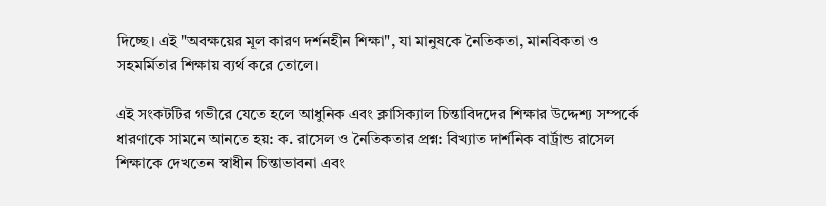দিচ্ছে। এই "অবক্ষয়ের মূল কারণ দর্শনহীন শিক্ষা", যা মানুষকে নৈতিকতা, মানবিকতা ও সহমর্মিতার শিক্ষায় ব্যর্থ করে তোলে।

এই সংকটটির গভীরে যেতে হলে আধুনিক এবং ক্লাসিক্যাল চিন্তাবিদদের শিক্ষার উদ্দেশ্য সম্পর্কে ধারণাকে সামনে আনতে হয়: ক. রাসেল ও নৈতিকতার প্রশ্ন: বিখ্যাত দার্শনিক বার্ট্রান্ড রাসেল শিক্ষাকে দেখতেন স্বাধীন চিন্তাভাবনা এবং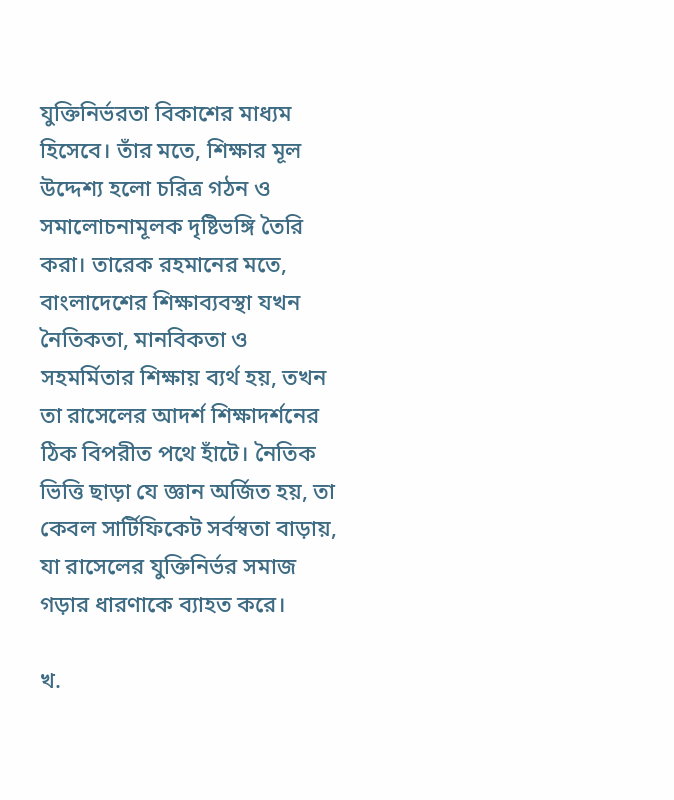যুক্তিনির্ভরতা বিকাশের মাধ্যম হিসেবে। তাঁর মতে, শিক্ষার মূল উদ্দেশ্য হলো চরিত্র গঠন ও সমালোচনামূলক দৃষ্টিভঙ্গি তৈরি করা। তারেক রহমানের মতে, বাংলাদেশের শিক্ষাব্যবস্থা যখন নৈতিকতা, মানবিকতা ও সহমর্মিতার শিক্ষায় ব্যর্থ হয়, তখন তা রাসেলের আদর্শ শিক্ষাদর্শনের ঠিক বিপরীত পথে হাঁটে। নৈতিক ভিত্তি ছাড়া যে জ্ঞান অর্জিত হয়, তা কেবল সার্টিফিকেট সর্বস্বতা বাড়ায়, যা রাসেলের যুক্তিনির্ভর সমাজ গড়ার ধারণাকে ব্যাহত করে।

খ.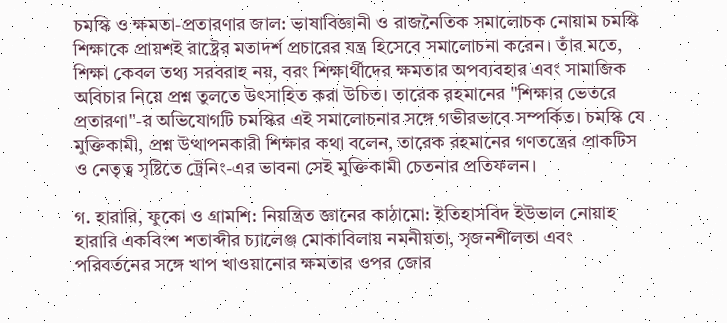চমস্কি ও ক্ষমতা-প্রতারণার জাল: ভাষাবিজ্ঞানী ও রাজনৈতিক সমালোচক নোয়াম চমস্কি শিক্ষাকে প্রায়শই রাষ্ট্রের মতাদর্শ প্রচারের যন্ত্র হিসেবে সমালোচনা করেন। তাঁর মতে, শিক্ষা কেবল তথ্য সরবরাহ নয়, বরং শিক্ষার্থীদের ক্ষমতার অপব্যবহার এবং সামাজিক অবিচার নিয়ে প্রশ্ন তুলতে উৎসাহিত করা উচিত। তারেক রহমানের "শিক্ষার ভেতরে প্রতারণা"-র অভিযোগটি চমস্কির এই সমালোচনার সঙ্গে গভীরভাবে সম্পর্কিত। চমস্কি যে মুক্তিকামী, প্রশ্ন উত্থাপনকারী শিক্ষার কথা বলেন, তারেক রহমানের গণতন্ত্রের প্রাকটিস ও নেতৃত্ব সৃষ্টিতে ট্রেনিং-এর ভাবনা সেই মুক্তিকামী চেতনার প্রতিফলন।

গ. হারারি, ফুকো ও গ্রামশি: নিয়ন্ত্রিত জ্ঞানের কাঠামো: ইতিহাসবিদ ইউভাল নোয়াহ হারারি একবিংশ শতাব্দীর চ্যালেঞ্জ মোকাবিলায় নমনীয়তা, সৃজনশীলতা এবং পরিবর্তনের সঙ্গে খাপ খাওয়ানোর ক্ষমতার ওপর জোর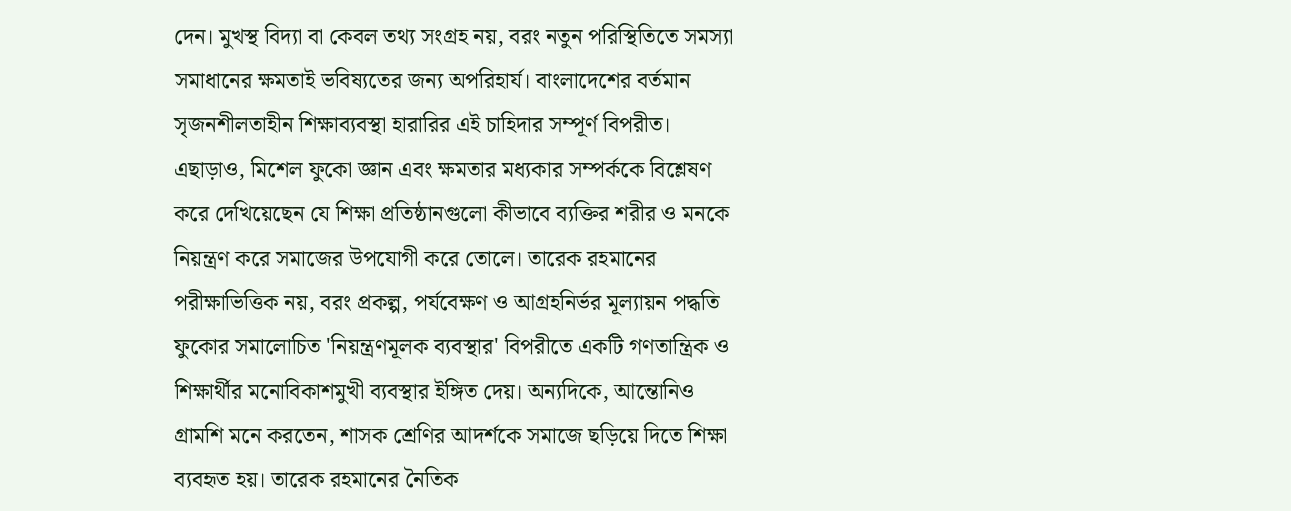দেন। মুখস্থ বিদ্যা বা কেবল তথ্য সংগ্রহ নয়, বরং নতুন পরিস্থিতিতে সমস্যা সমাধানের ক্ষমতাই ভবিষ্যতের জন্য অপরিহার্য। বাংলাদেশের বর্তমান সৃজনশীলতাহীন শিক্ষাব্যবস্থা হারারির এই চাহিদার সম্পূর্ণ বিপরীত। এছাড়াও, মিশেল ফুকো জ্ঞান এবং ক্ষমতার মধ্যকার সম্পর্ককে বিশ্লেষণ করে দেখিয়েছেন যে শিক্ষা প্রতিষ্ঠানগুলো কীভাবে ব্যক্তির শরীর ও মনকে নিয়ন্ত্রণ করে সমাজের উপযোগী করে তোলে। তারেক রহমানের পরীক্ষাভিত্তিক নয়, বরং প্রকল্প, পর্যবেক্ষণ ও আগ্রহনির্ভর মূল্যায়ন পদ্ধতি ফুকোর সমালোচিত 'নিয়ন্ত্রণমূলক ব্যবস্থার' বিপরীতে একটি গণতান্ত্রিক ও শিক্ষার্থীর মনোবিকাশমুখী ব্যবস্থার ইঙ্গিত দেয়। অন্যদিকে, আন্তোনিও গ্রামশি মনে করতেন, শাসক শ্রেণির আদর্শকে সমাজে ছড়িয়ে দিতে শিক্ষা ব্যবহৃত হয়। তারেক রহমানের নৈতিক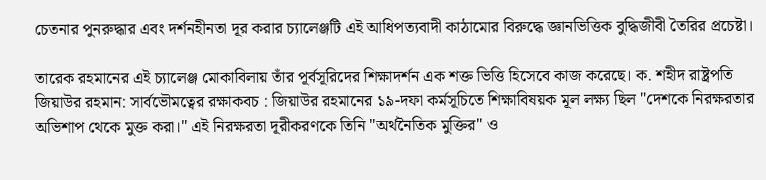চেতনার পুনরুদ্ধার এবং দর্শনহীনতা দূর করার চ্যালেঞ্জটি এই আধিপত্যবাদী কাঠামোর বিরুদ্ধে জ্ঞানভিত্তিক বুদ্ধিজীবী তৈরির প্রচেষ্টা।

তারেক রহমানের এই চ্যালেঞ্জ মোকাবিলায় তাঁর পূর্বসূরিদের শিক্ষাদর্শন এক শক্ত ভিত্তি হিসেবে কাজ করেছে। ক. শহীদ রাষ্ট্রপতি জিয়াউর রহমান: সার্বভৌমত্বের রক্ষাকবচ : জিয়াউর রহমানের ১৯-দফা কর্মসূচিতে শিক্ষাবিষয়ক মূল লক্ষ্য ছিল "দেশকে নিরক্ষরতার অভিশাপ থেকে মুক্ত করা।" এই নিরক্ষরতা দূরীকরণকে তিনি "অর্থনৈতিক মুক্তির" ও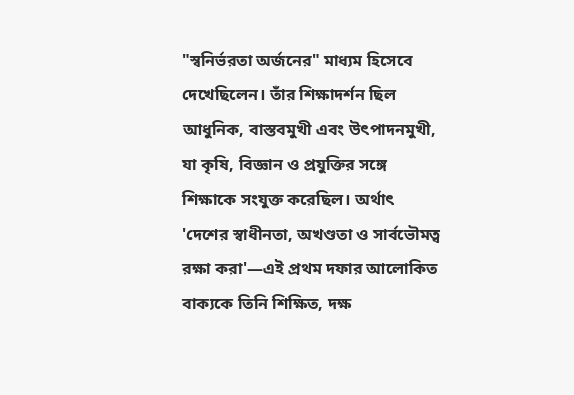"স্বনির্ভরতা অর্জনের" মাধ্যম হিসেবে দেখেছিলেন। তাঁর শিক্ষাদর্শন ছিল আধুনিক, বাস্তবমুখী এবং উৎপাদনমুখী, যা কৃষি, বিজ্ঞান ও প্রযুক্তির সঙ্গে শিক্ষাকে সংযুক্ত করেছিল। অর্থাৎ 'দেশের স্বাধীনতা, অখণ্ডতা ও সার্বভৌমত্ব রক্ষা করা'—এই প্রথম দফার আলোকিত বাক্যকে তিনি শিক্ষিত, দক্ষ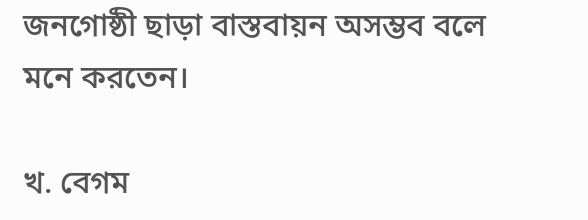জনগোষ্ঠী ছাড়া বাস্তবায়ন অসম্ভব বলে মনে করতেন।

খ. বেগম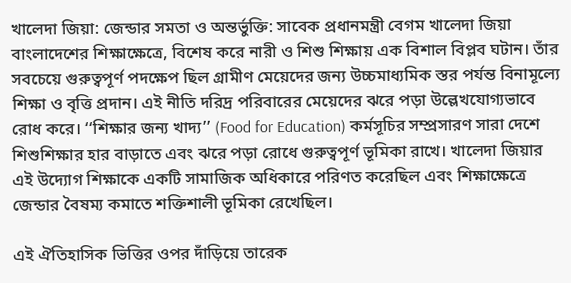খালেদা জিয়া: জেন্ডার সমতা ও অন্তর্ভুক্তি: সাবেক প্রধানমন্ত্রী বেগম খালেদা জিয়া বাংলাদেশের শিক্ষাক্ষেত্রে, বিশেষ করে নারী ও শিশু শিক্ষায় এক বিশাল বিপ্লব ঘটান। তাঁর সবচেয়ে গুরুত্বপূর্ণ পদক্ষেপ ছিল গ্রামীণ মেয়েদের জন্য উচ্চমাধ্যমিক স্তর পর্যন্ত বিনামূল্যে শিক্ষা ও বৃত্তি প্রদান। এই নীতি দরিদ্র পরিবারের মেয়েদের ঝরে পড়া উল্লেখযোগ্যভাবে রোধ করে। ‘‘শিক্ষার জন্য খাদ্য’’ (Food for Education) কর্মসূচির সম্প্রসারণ সারা দেশে শিশুশিক্ষার হার বাড়াতে এবং ঝরে পড়া রোধে গুরুত্বপূর্ণ ভূমিকা রাখে। খালেদা জিয়ার এই উদ্যোগ শিক্ষাকে একটি সামাজিক অধিকারে পরিণত করেছিল এবং শিক্ষাক্ষেত্রে জেন্ডার বৈষম্য কমাতে শক্তিশালী ভূমিকা রেখেছিল।

এই ঐতিহাসিক ভিত্তির ওপর দাঁড়িয়ে তারেক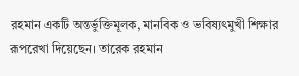রহমান একটি অন্তর্ভুক্তিমূলক, মানবিক ও ভবিষ্যৎমুখী শিক্ষার রূপরেখা দিয়েছেন। তারেক রহমান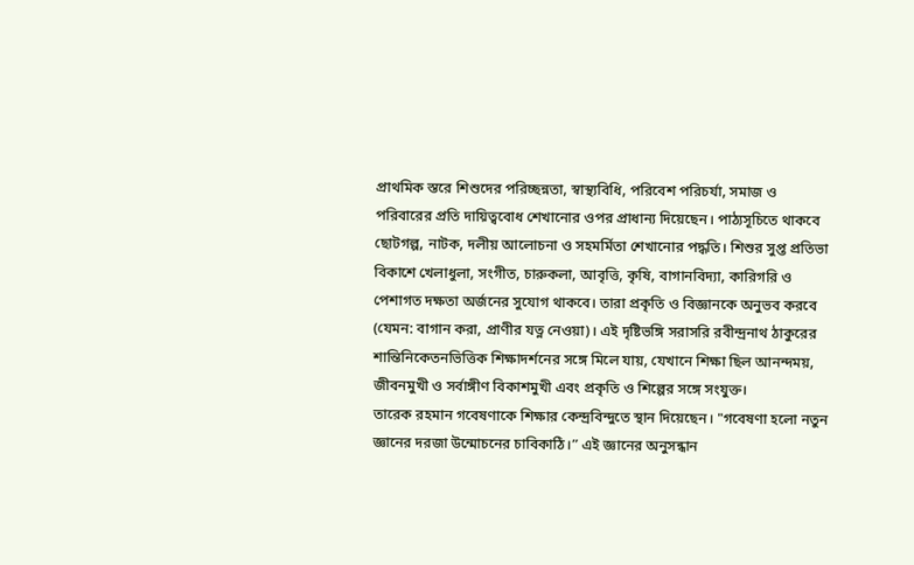প্রাথমিক স্তরে শিশুদের পরিচ্ছন্নতা, স্বাস্থ্যবিধি, পরিবেশ পরিচর্যা, সমাজ ও পরিবারের প্রতি দায়িত্ববোধ শেখানোর ওপর প্রাধান্য দিয়েছেন। পাঠ্যসূচিতে থাকবে ছোটগল্প, নাটক, দলীয় আলোচনা ও সহমর্মিতা শেখানোর পদ্ধতি। শিশুর সুপ্ত প্রতিভা বিকাশে খেলাধুলা, সংগীত, চারুকলা, আবৃত্তি, কৃষি, বাগানবিদ্যা, কারিগরি ও পেশাগত দক্ষতা অর্জনের সুযোগ থাকবে। তারা প্রকৃতি ও বিজ্ঞানকে অনুভব করবে (যেমন: বাগান করা, প্রাণীর যত্ন নেওয়া)। এই দৃষ্টিভঙ্গি সরাসরি রবীন্দ্রনাথ ঠাকুরের শান্তিনিকেতনভিত্তিক শিক্ষাদর্শনের সঙ্গে মিলে যায়, যেখানে শিক্ষা ছিল আনন্দময়, জীবনমুখী ও সর্বাঙ্গীণ বিকাশমুখী এবং প্রকৃতি ও শিল্পের সঙ্গে সংযুক্ত।
তারেক রহমান গবেষণাকে শিক্ষার কেন্দ্রবিন্দুতে স্থান দিয়েছেন। "গবেষণা হলো নতুন জ্ঞানের দরজা উন্মোচনের চাবিকাঠি।’’ এই জ্ঞানের অনুসন্ধান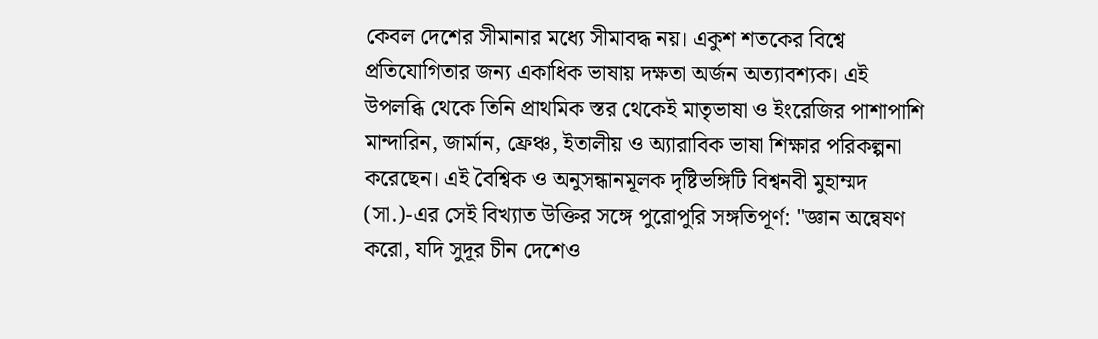কেবল দেশের সীমানার মধ্যে সীমাবদ্ধ নয়। একুশ শতকের বিশ্বে প্রতিযোগিতার জন্য একাধিক ভাষায় দক্ষতা অর্জন অত্যাবশ্যক। এই উপলব্ধি থেকে তিনি প্রাথমিক স্তর থেকেই মাতৃভাষা ও ইংরেজির পাশাপাশি মান্দারিন, জার্মান, ফ্রেঞ্চ, ইতালীয় ও অ্যারাবিক ভাষা শিক্ষার পরিকল্পনা করেছেন। এই বৈশ্বিক ও অনুসন্ধানমূলক দৃষ্টিভঙ্গিটি বিশ্বনবী মুহাম্মদ (সা.)-এর সেই বিখ্যাত উক্তির সঙ্গে পুরোপুরি সঙ্গতিপূর্ণ: "জ্ঞান অন্বেষণ করো, যদি সুদূর চীন দেশেও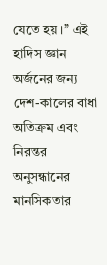যেতে হয়।’’ এই হাদিস জ্ঞান অর্জনের জন্য দেশ-কালের বাধা অতিক্রম এবং নিরন্তর অনুসন্ধানের মানসিকতার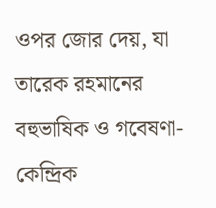ওপর জোর দেয়, যা তারেক রহমানের বহুভাষিক ও গবেষণা-কেন্দ্রিক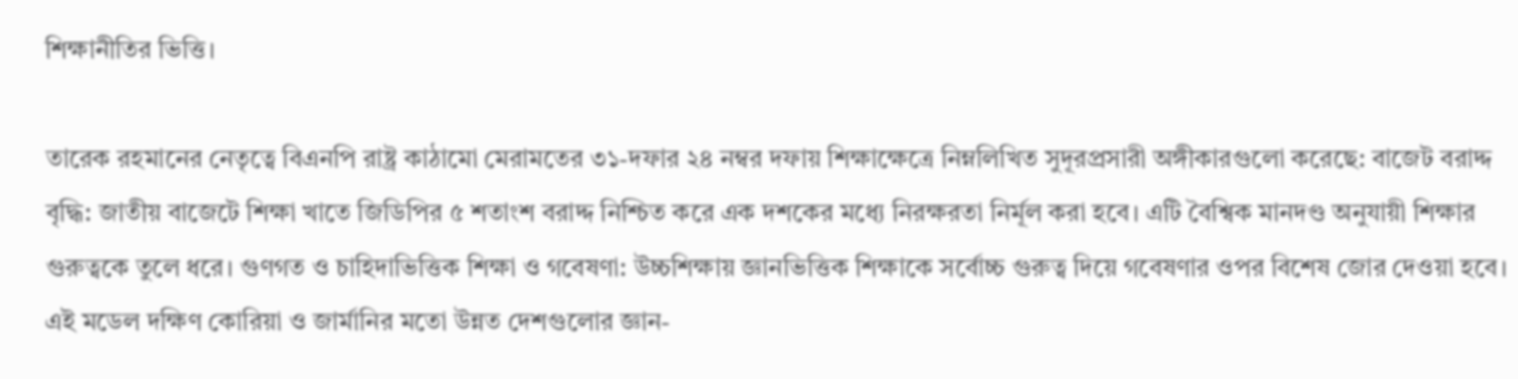শিক্ষানীতির ভিত্তি।

তারেক রহমানের নেতৃত্বে বিএনপি রাষ্ট্র কাঠামো মেরামতের ৩১-দফার ২৪ নম্বর দফায় শিক্ষাক্ষেত্রে নিম্নলিখিত সুদূরপ্রসারী অঙ্গীকারগুলো করেছে: বাজেট বরাদ্দ বৃদ্ধি: জাতীয় বাজেটে শিক্ষা খাতে জিডিপির ৫ শতাংশ বরাদ্দ নিশ্চিত করে এক দশকের মধ্যে নিরক্ষরতা নির্মূল করা হবে। এটি বৈশ্বিক মানদণ্ড অনুযায়ী শিক্ষার গুরুত্বকে তুলে ধরে। গুণগত ও চাহিদাভিত্তিক শিক্ষা ও গবেষণা: উচ্চশিক্ষায় জ্ঞানভিত্তিক শিক্ষাকে সর্বোচ্চ গুরুত্ব দিয়ে গবেষণার ওপর বিশেষ জোর দেওয়া হবে। এই মডেল দক্ষিণ কোরিয়া ও জার্মানির মতো উন্নত দেশগুলোর জ্ঞান-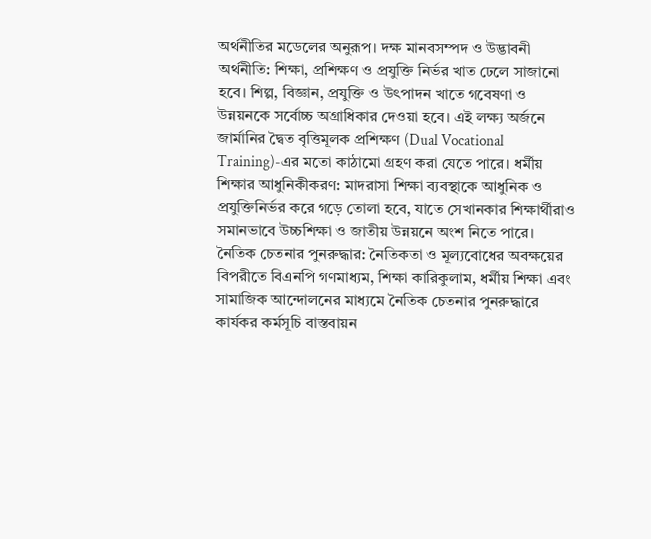অর্থনীতির মডেলের অনুরূপ। দক্ষ মানবসম্পদ ও উদ্ভাবনী অর্থনীতি: শিক্ষা, প্রশিক্ষণ ও প্রযুক্তি নির্ভর খাত ঢেলে সাজানো হবে। শিল্প, বিজ্ঞান, প্রযুক্তি ও উৎপাদন খাতে গবেষণা ও উন্নয়নকে সর্বোচ্চ অগ্রাধিকার দেওয়া হবে। এই লক্ষ্য অর্জনে জার্মানির দ্বৈত বৃত্তিমূলক প্রশিক্ষণ (Dual Vocational Training)-এর মতো কাঠামো গ্রহণ করা যেতে পারে। ধর্মীয় শিক্ষার আধুনিকীকরণ: মাদরাসা শিক্ষা ব্যবস্থাকে আধুনিক ও প্রযুক্তিনির্ভর করে গড়ে তোলা হবে, যাতে সেখানকার শিক্ষার্থীরাও সমানভাবে উচ্চশিক্ষা ও জাতীয় উন্নয়নে অংশ নিতে পারে। নৈতিক চেতনার পুনরুদ্ধার: নৈতিকতা ও মূল্যবোধের অবক্ষয়ের বিপরীতে বিএনপি গণমাধ্যম, শিক্ষা কারিকুলাম, ধর্মীয় শিক্ষা এবং সামাজিক আন্দোলনের মাধ্যমে নৈতিক চেতনার পুনরুদ্ধারে কার্যকর কর্মসূচি বাস্তবায়ন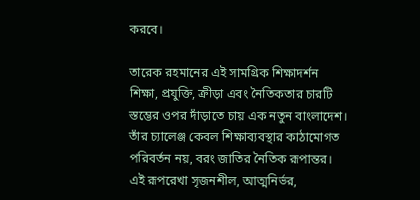করবে।

তারেক রহমানের এই সামগ্রিক শিক্ষাদর্শন শিক্ষা, প্রযুক্তি, ক্রীড়া এবং নৈতিকতার চারটি স্তম্ভের ওপর দাঁড়াতে চায় এক নতুন বাংলাদেশ। তাঁর চ্যালেঞ্জ কেবল শিক্ষাব্যবস্থার কাঠামোগত পরিবর্তন নয়, বরং জাতির নৈতিক রূপান্তর। এই রূপরেখা সৃজনশীল, আত্মনির্ভর,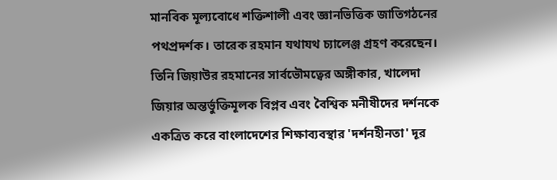মানবিক মূল্যবোধে শক্তিশালী এবং জ্ঞানভিত্তিক জাতিগঠনের পথপ্রদর্শক। তারেক রহমান যথাযথ চ্যালেঞ্জ গ্রহণ করেছেন। তিনি জিয়াউর রহমানের সার্বভৌমত্বের অঙ্গীকার, খালেদা জিয়ার অন্তর্ভুক্তিমূলক বিপ্লব এবং বৈশ্বিক মনীষীদের দর্শনকে একত্রিত করে বাংলাদেশের শিক্ষাব্যবস্থার 'দর্শনহীনতা' দূর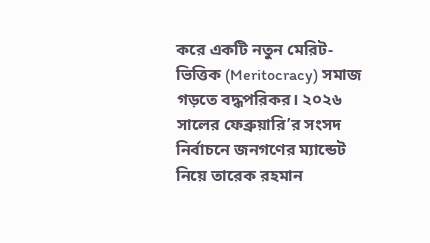করে একটি নতুন মেরিট-ভিত্তিক (Meritocracy) সমাজ গড়তে বদ্ধপরিকর। ২০২৬ সালের ফেব্রুয়ারি’র সংসদ নির্বাচনে জনগণের ম্যান্ডেট নিয়ে তারেক রহমান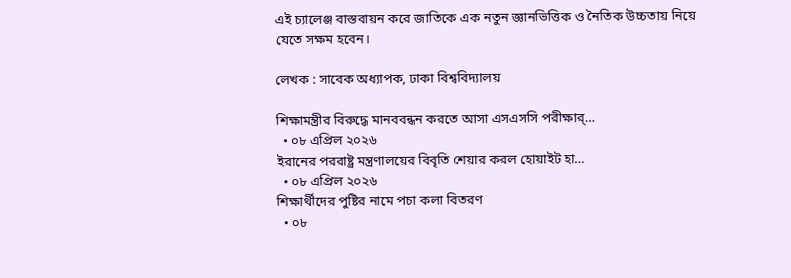এই চ্যালেঞ্জ বাস্তবায়ন করে জাতিকে এক নতুন জ্ঞানভিত্তিক ও নৈতিক উচ্চতায় নিয়ে যেতে সক্ষম হবেন।

লেখক : সাবেক অধ্যাপক, ঢাকা বিশ্ববিদ্যালয়

শিক্ষামন্ত্রীর বিরুদ্ধে মানববন্ধন করতে আসা এসএসসি পরীক্ষার্…
  • ০৮ এপ্রিল ২০২৬
ইরানের পররাষ্ট্র মন্ত্রণালয়ের বিবৃতি শেয়ার করল হোয়াইট হা…
  • ০৮ এপ্রিল ২০২৬
শিক্ষার্থীদের পুষ্টির নামে পচা কলা বিতরণ
  • ০৮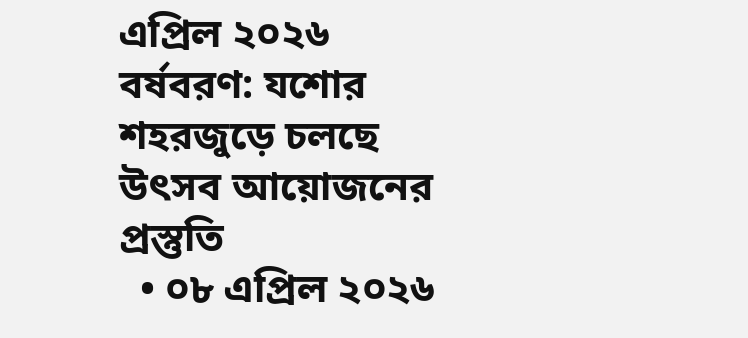এপ্রিল ২০২৬
বর্ষবরণ: যশোর শহরজুড়ে চলছে উৎসব আয়োজনের প্রস্তুতি
  • ০৮ এপ্রিল ২০২৬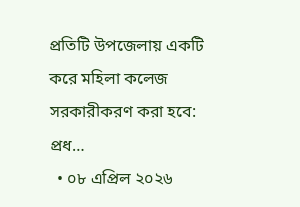প্রতিটি উপজেলায় একটি করে মহিলা কলেজ সরকারীকরণ করা হবে: প্রধ…
  • ০৮ এপ্রিল ২০২৬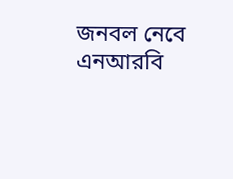জনবল নেবে এনআরবি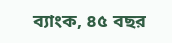ব্যাংক, ৪৫ বছর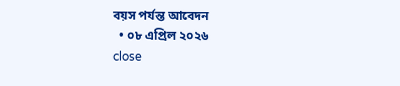বয়স পর্যন্ত আবেদন
  • ০৮ এপ্রিল ২০২৬
close